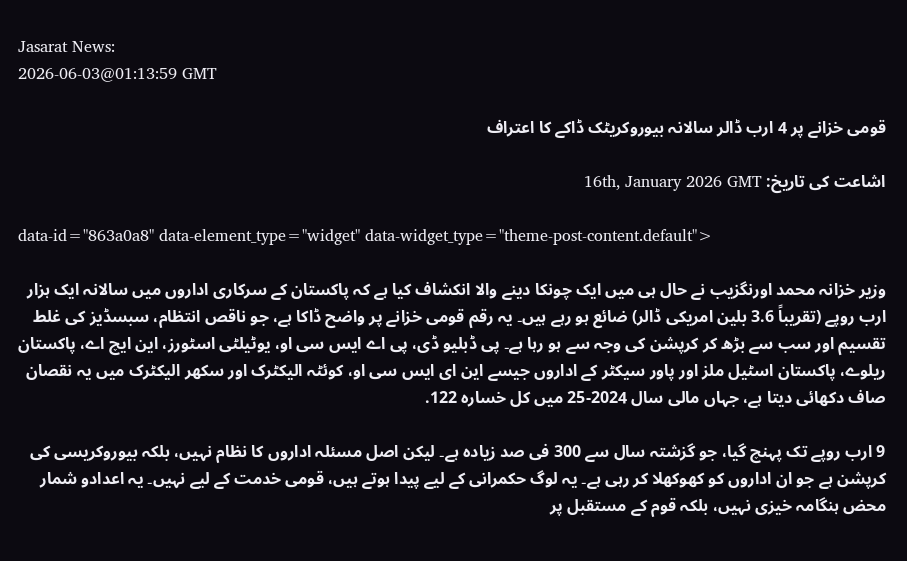Jasarat News:
2026-06-03@01:13:59 GMT

قومی خزانے پر 4 ارب ڈالر سالانہ بیوروکریٹک ڈاکے کا اعتراف

اشاعت کی تاریخ: 16th, January 2026 GMT

data-id="863a0a8" data-element_type="widget" data-widget_type="theme-post-content.default">

وزیر خزانہ محمد اورنگزیب نے حال ہی میں ایک چونکا دینے والا انکشاف کیا ہے کہ پاکستان کے سرکاری اداروں میں سالانہ ایک ہزار ارب روپے (تقریباً 3.6 بلین امریکی ڈالر) ضائع ہو رہے ہیں۔ یہ رقم قومی خزانے پر واضح ڈاکا ہے، جو ناقص انتظام، سبسڈیز کی غلط تقسیم اور سب سے بڑھ کر کرپشن کی وجہ سے ہو رہا ہے۔ پی ڈبلیو ڈی، پی اے ایس سی او، یوٹیلٹی اسٹورز، این ایچ اے، پاکستان ریلوے، پاکستان اسٹیل ملز اور پاور سیکٹر کے اداروں جیسے این ای ایس سی او، کوئٹہ الیکٹرک اور سکھر الیکٹرک میں یہ نقصان صاف دکھائی دیتا ہے، جہاں مالی سال 2024-25 میں کل خسارہ 122.

9 ارب روپے تک پہنچ گیا، جو گزشتہ سال سے 300 فی صد زیادہ ہے۔ لیکن اصل مسئلہ اداروں کا نظام نہیں، بلکہ بیوروکریسی کی کرپشن ہے جو ان اداروں کو کھوکھلا کر رہی ہے۔ یہ لوگ حکمرانی کے لیے پیدا ہوتے ہیں، قومی خدمت کے لیے نہیں۔ یہ اعدادو شمار محض ہنگامہ خیزی نہیں، بلکہ قوم کے مستقبل پر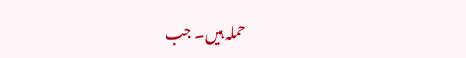حملہ ہیں۔ جب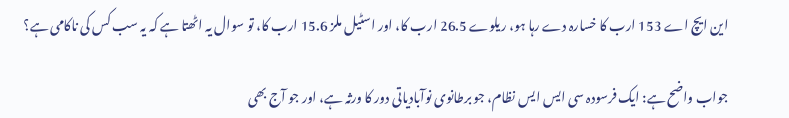این ایچ اے 153 ارب کا خسارہ دے رہا ہو، ریلوے 26.5 ارب کا، اور اسٹیل ملز 15.6 ارب کا، تو سوال یہ اٹھتا ہے کہ یہ سب کس کی ناکامی ہے؟

جواب واضح ہے: ایک فرسودہ سی ایس ایس نظام، جو برطانوی نوآبادیاتی دور کا ورثہ ہے، اور جو آج بھی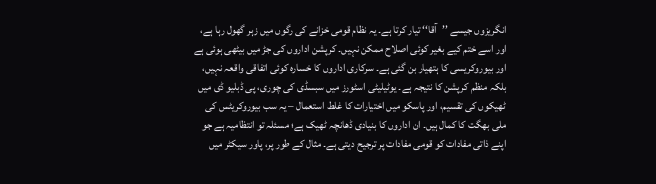انگریزوں جیسے ’’آقا‘‘ تیار کرتا ہے۔ یہ نظام قومی خزانے کی رگوں میں زہر گھول رہا ہے، اور اسے ختم کیے بغیر کوئی اصلاح ممکن نہیں۔ کرپشن اداروں کی جڑ میں بیٹھی ہوئی ہے اور بیوروکریسی کا ہتھیار بن گئی ہے۔ سرکاری اداروں کا خسارہ کوئی اتفاقی واقعہ نہیں، بلکہ منظم کرپشن کا نتیجہ ہے۔ یوٹیلیٹی اسٹورز میں سبسڈی کی چوری، پی ڈبلیو ڈی میں ٹھیکوں کی تقسیم، اور پاسکو میں اختیارات کا غلط استعمال – یہ سب بیوروکریٹس کی ملی بھگت کا کمال ہیں۔ ان اداروں کا بنیادی ڈھانچہ ٹھیک ہے؛ مسئلہ تو انتظامیہ ہے جو اپنے ذاتی مفادات کو قومی مفادات پر ترجیح دیتی ہے۔ مثال کے طور پر، پاور سیکٹر میں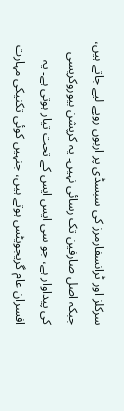سرکلز اور ٹرانسفارمرز کی سبسڈی پر اربوں روپے لیے جاتے ہیں، جبکہ اصل صارفین تک رسائی نہیں۔ یہ کرپشن بیوروکریسی کی پیداوار ہے، جو سی ایس ایس کے تحت تیار ہوتی ہے۔ یہ افسران عام گریجویٹس ہوتے ہیں، جنہیں کوئی تکنیکی مہارت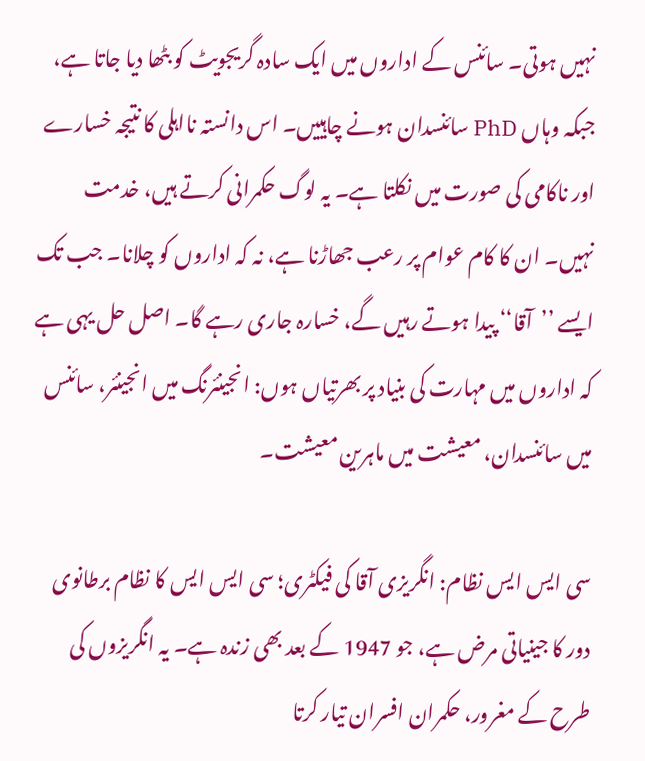نہیں ہوتی۔ سائنس کے اداروں میں ایک سادہ گریجویٹ کو بٹھا دیا جاتا ہے، جبکہ وہاں PhD سائنسدان ہونے چاہییں۔ اس دانستہ نااہلی کا نتیجہ خسارے اور ناکامی کی صورت میں نکلتا ہے۔ یہ لوگ حکمرانی کرتے ہیں، خدمت نہیں۔ ان کا کام عوام پر رعب جھاڑنا ہے، نہ کہ اداروں کو چلانا۔ جب تک ایسے ’’آقا‘‘ پیدا ہوتے رہیں گے، خسارہ جاری رہے گا۔ اصل حل یہی ہے کہ اداروں میں مہارت کی بنیاد پر بھرتیاں ہوں: انجینئرنگ میں انجینئر، سائنس میں سائنسدان، معیشت میں ماہرین معیشت۔

سی ایس ایس نظام: انگریزی آقا کی فیکٹری؛ سی ایس ایس کا نظام برطانوی دور کا جینیاتی مرض ہے، جو 1947 کے بعد بھی زندہ ہے۔ یہ انگریزوں کی طرح کے مغرور، حکمران افسران تیار کرتا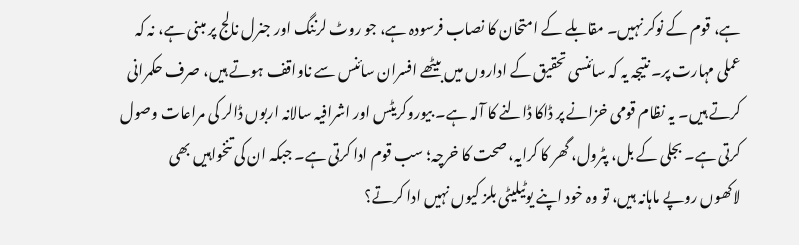ہے، قوم کے نوکر نہیں۔ مقابلے کے امتحان کا نصاب فرسودہ ہے، جو روٹ لرننگ اور جنرل نالج پر مبنی ہے، نہ کہ عملی مہارت پر۔ نتیجہ یہ کہ سائنسی تحقیق کے اداروں میں بیٹھے افسران سائنس سے ناواقف ہوتے ہیں، صرف حکمرانی کرتے ہیں۔ یہ نظام قومی خزانے پر ڈاکا ڈالنے کا آلہ ہے۔ بیوروکریٹس اور اشرافیہ سالانہ اربوں ڈالر کی مراعات وصول کرتی ہے۔ بجلی کے بل، پٹرول، گھر کا کرایہ، صحت کا خرچہ؛ سب قوم ادا کرتی ہے۔ جبکہ ان کی تنخواہیں بھی لاکھوں روپے ماہانہ ہیں، تو وہ خود اپنے یوٹیلیٹی بلز کیوں نہیں ادا کرتے؟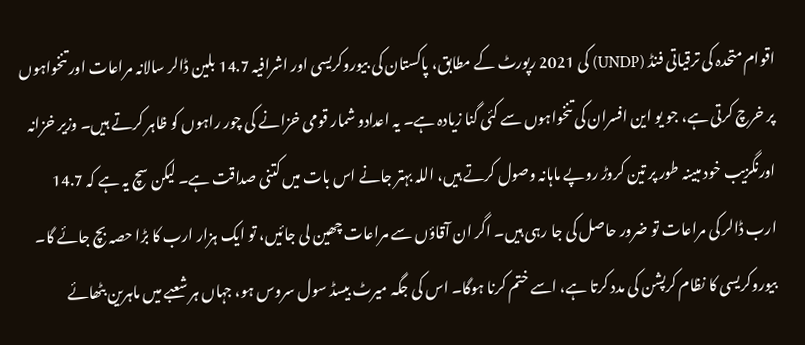اقوام متحدہ کی ترقیاتی فنڈ (UNDP) کی 2021 رپورٹ کے مطابق، پاکستان کی بیوروکریسی اور اشرافیہ 14.7 بلین ڈالر سالانہ مراعات اور تنخواہوں پر خرچ کرتی ہے، جو یو این افسران کی تنخواہوں سے کئی گنا زیادہ ہے۔ یہ اعدادو شمار قومی خزانے کی چور راہوں کو ظاہر کرتے ہیں۔ وزیر خزانہ اورنگزیب خود مبینہ طور پر تین کروڑ روپے ماہانہ وصول کرتے ہیں، اللہ بہتر جانے اس بات میں کتنی صداقت ہے۔ لیکن سچ یہ ہے کہ 14.7 ارب ڈالر کی مراعات تو ضرور حاصل کی جا رہی ہیں۔ اگر ان آقاؤں سے مراعات چھین لی جائیں، تو ایک ہزار ارب کا بڑا حصہ بچ جائے گا۔ بیوروکریسی کا نظام کرپشن کی مدد کرتا ہے، اسے ختم کرنا ہوگا۔ اس کی جگہ میرٹ بیسڈ سول سروس ہو، جہاں ہر شعبے میں ماہرین بٹھائے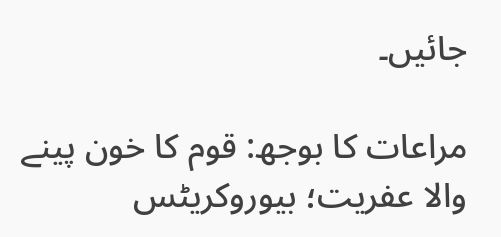جائیں۔

مراعات کا بوجھ: قوم کا خون پینے والا عفریت؛ بیوروکریٹس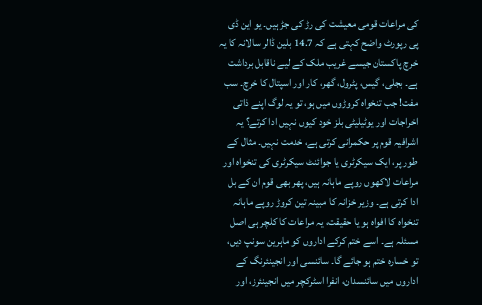کی مراعات قومی معیشت کی رڑ کی جڑ ہیں۔ یو این ڈی پی رپورٹ واضح کہتی ہے کہ 14.7 بلین ڈالر سالانہ کا یہ خرچ پاکستان جیسے غریب ملک کے لیے ناقابل برداشت ہے۔ بجلی، گیس، پٹرول، گھر، کار اور اسپتال کا خرچ۔ سب مفت! جب تنخواہ کروڑوں میں ہو، تو یہ لوگ اپنے ذاتی اخراجات اور یوٹیلیٹی بلز خود کیوں نہیں ادا کرتے؟ یہ اشرافیہ قوم پر حکمرانی کرتی ہے، خدمت نہیں۔ مثال کے طور پر، ایک سیکرٹری یا جوائنٹ سیکرٹری کی تنخواہ اور مراعات لاکھوں روپے ماہانہ ہیں، پھر بھی قوم ان کے بل ادا کرتی ہے۔ وزیر خزانہ کا مبینہ تین کروڑ روپے ماہانہ تنخواہ کا افواہ ہو یا حقیقت، یہ مراعات کا کلچر ہی اصل مسئلہ ہے۔ اسے ختم کرکے اداروں کو ماہرین سونپ دیں، تو خسارہ ختم ہو جائے گا۔ سائنسی اور انجینئرنگ کے اداروں میں سائنسدان، انفرا اسٹرکچر میں انجینئرز، اور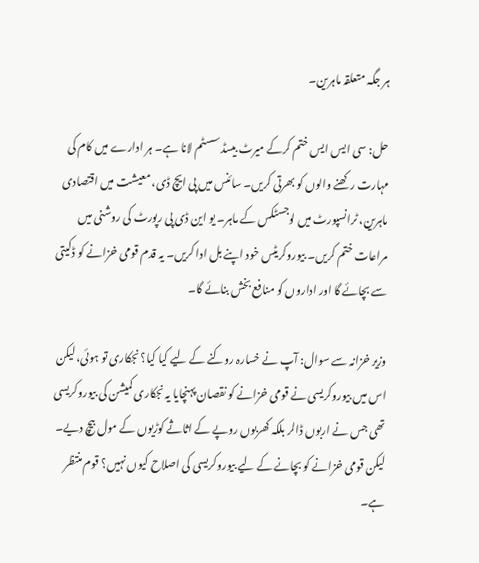ہر جگہ متعلقہ ماہرین۔

حل: سی ایس ایس ختم کرکے میرٹ بیسڈ سسٹم لانا ہے۔ ہر ادارے میں کام کی مہارت رکھنے والوں کو بھرتی کریں۔ سائنس میں پی ایچ ڈی، معیشت میں اقتصادی ماہرین، ٹرانسپورٹ میں لوجسٹکس کے ماہر۔ یو این ڈی پی رپورٹ کی روشنی میں مراعات ختم کریں۔ بیوروکریٹس خود اپنے بل ادا کریں۔ یہ قدم قومی خزانے کو ڈکیتی سے بچائے گا اور اداروں کو منافع بخش بنائے گا۔

وزیر خزانہ سے سوال: آپ نے خسارہ روکنے کے لیے کیا کیا؟ نجکاری تو ہوئی، لیکن اس میں بیوروکریسی نے قومی خزانے کو نقصان پہنچایا یہ نجکاری کمیشن کی بیوروکریسی تھی جس نے اربوں ڈالر بلکہ کھربوں روپے کے اثاثے کوڑیوں کے مول بیچ دیے۔ لیکن قومی خزانے کو بچانے کے لیے بیوروکریسی کی اصلاح کیوں نہیں؟ قوم منتظر ہے۔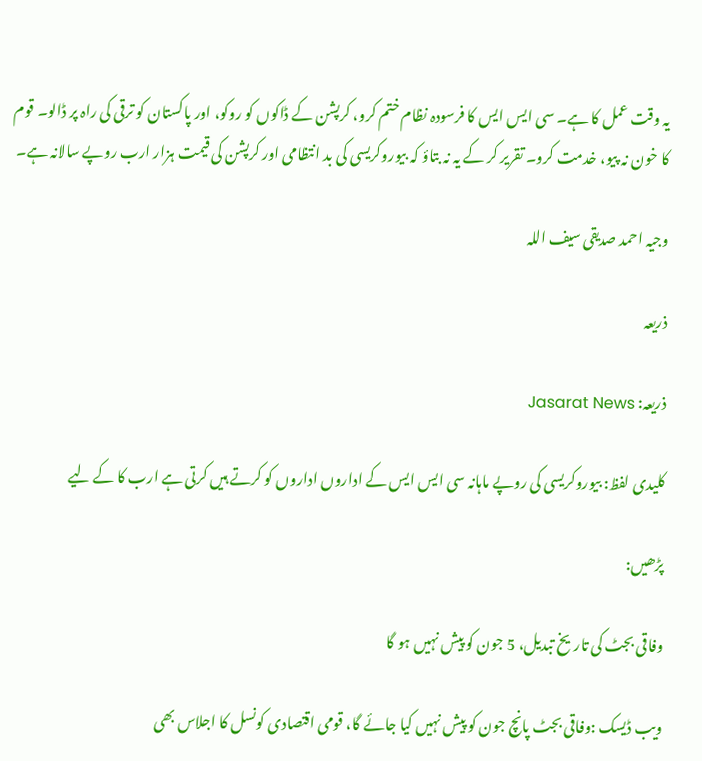یہ وقت عمل کا ہے۔ سی ایس ایس کا فرسودہ نظام ختم کرو، کرپشن کے ڈاکوں کو روکو، اور پاکستان کو ترقی کی راہ پر ڈالو۔ قوم کا خون نہ پیو، خدمت کرو۔ تقریر کر کے یہ نہ بتاؤ کہ بیوروکریسی کی بد انتظامی اور کرپشن کی قیمت ہزار ارب روپے سالانہ ہے۔

وجیہ احمد صدیقی سیف اللہ

ذریعہ

ذریعہ: Jasarat News

کلیدی لفظ: بیوروکریسی کی روپے ماہانہ سی ایس ایس کے اداروں اداروں کو کرتے ہیں کرتی ہے ارب کا کے لیے

پڑھیں:

وفاقی بجٹ کی تاریخ تبدیل، 5 جون کو پیش نہیں ہو گا

ویب ڈیسک :وفاقی بجٹ پانچ جون کو پیش نہیں کیا جائے گا، قومی اقتصادی کونسل کا اجلاس بھی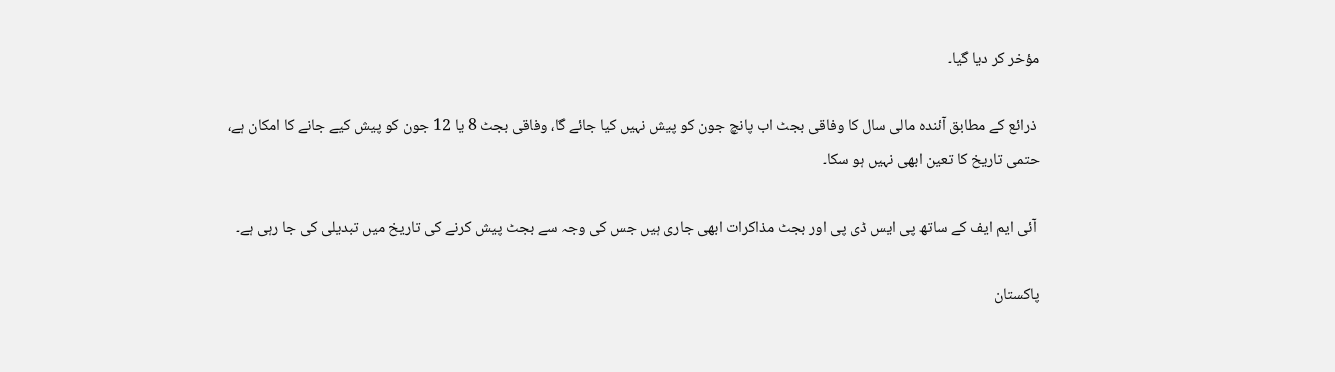مؤخر کر دیا گیا۔

 ذرائع کے مطابق آئندہ مالی سال کا وفاقی بجٹ اب پانچ جون کو پیش نہیں کیا جائے گا، وفاقی بجٹ 8 یا 12 جون کو پیش کیے جانے کا امکان ہے، حتمی تاریخ کا تعین ابھی نہیں ہو سکا۔

 آئی ایم ایف کے ساتھ پی ایس ڈی پی اور بجٹ مذاکرات ابھی جاری ہیں جس کی وجہ سے بجٹ پیش کرنے کی تاریخ میں تبدیلی کی جا رہی ہے۔

پاکستان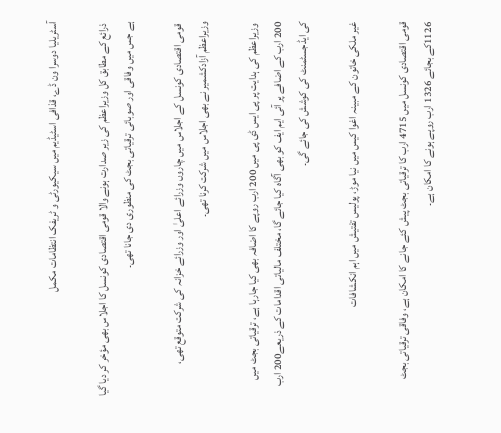آسٹریلیا دوسرا ون ڈے، قذافی اسٹیڈیم میں سیکیورٹی و ٹریفک انتظامات مکمل

 ذرائع کے مطابق کل وزیراعظم کی زیر صدارت ہونے والا قومی اقتصادی کونسل کا اجلاس بھی مؤخر کر دیا گیا ہے جس میں وفاقی اور صوبائی ترقیاتی بجٹ کی منظوری دی جانا تھی۔

 قومی اقتصادی کونسل کے اجلاس میں چاروں وزرائے اعلیٰ اور وزرائے خزانہ کی شرکت متوقع تھی، وزیراعظم آزادکشمیر نے بھی اجلاس میں شرکت کرنا تھی۔

 وزیراعظم کی ہدایت پر پی ایس ڈی پی میں 200 ارب روپے کا اضافہ بھی کیا جارہا ہے، ترقیاتی بجٹ میں 200 ارب کے اضافے پر آئی ایم ایف کو بھی آگاہ کیا جائے گا، مختلف مالیاتی اقدامات کے ذریعے200 ارب کی ایڈجسٹمنٹ کی کوشش کی جائے گی۔

غیر ملکی خاتون کے مبینہ اغوا کیس میں نیا موڑ، پولیس تفتیش میں اہم انکشافات

قومی اقتصادی کونسل میں 4715 ارب کا ترقیاتی بجٹ پیش کئے جانے کا امکان ہے، وفاقی ترقیاتی بجٹ 1126کے بجائے 1326 ارب روپے ہونے کا امکان ہے۔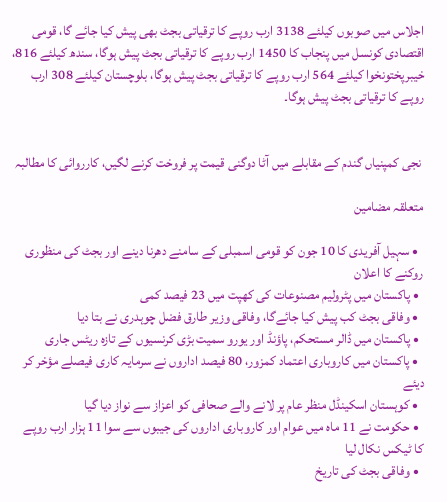اجلاس میں صوبوں کیلئے 3138 ارب روپے کا ترقیاتی بجٹ بھی پیش کیا جائے گا، قومی اقتصادی کونسل میں پنجاب کا 1450 ارب روپے کا ترقیاتی بجٹ پیش ہوگا، سندھ کیلئے 816، خیبرپختونخوا کیلئے 564 ارب روپے کا ترقیاتی بجٹ پیش ہوگا، بلوچستان کیلئے 308 ارب روپے کا ترقیاتی بجٹ پیش ہوگا۔


 نجی کمپنیاں گندم کے مقابلے میں آٹا دوگنی قیمت پر فروخت کرنے لگیں، کارروائی کا مطالبہ

متعلقہ مضامین

  • سہیل آفریدی کا 10 جون کو قومی اسمبلی کے سامنے دھرنا دینے اور بجٹ کی منظوری روکنے کا اعلان
  • پاکستان میں پٹرولیم مصنوعات کی کھپت میں 23 فیصد کمی
  • وفاقی بجٹ کب پیش کیا جائےگا، وفاقی وزیر طارق فضل چوہدری نے بتا دیا
  • پاکستان میں ڈالر مستحکم، پاؤنڈ اور یورو سمیت بڑی کرنسیوں کے تازہ ریٹس جاری
  • پاکستان میں کاروباری اعتماد کمزور، 80 فیصد اداروں نے سرمایہ کاری فیصلے مؤخر کر دیئے
  • کوہستان اسکینڈل منظر عام پر لانے والے صحافی کو اعزاز سے نواز دیا گیا
  • حکومت نے 11 ماہ میں عوام اور کاروباری اداروں کی جیبوں سے سوا 11 ہزار ارب روپے کا ٹیکس نکال لیا
  • وفاقی بجٹ کی تاریخ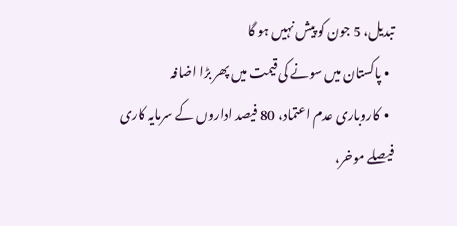تبدیل، 5 جون کو پیش نہیں ہو گا
  • پاکستان میں سونے کی قیمت میں پھر بڑا اضافہ
  •  کاروباری عدم اعتماد، 80 فیصد اداروں کے سرمایہ کاری فیصلے موخر،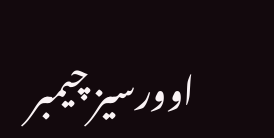اوورسیز چیمبر